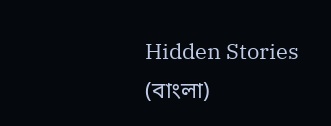Hidden Stories (বাংলা)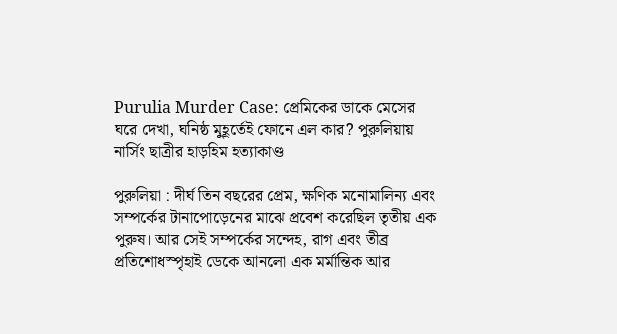Purulia Murder Case: প্রেমিকের ডাকে মেসের ঘরে দেখা, ঘনিষ্ঠ মুহূর্তেই ফোনে এল কার? পুরুলিয়ায় নার্সিং ছাত্রীর হাড়হিম হত্যাকাণ্ড

পুরুলিয়া : দীর্ঘ তিন বছরের প্রেম, ক্ষণিক মনোমালিন্য এবং সম্পর্কের টানাপোড়েনের মাঝে প্রবেশ করেছিল তৃতীয় এক পুরুষ। আর সেই সম্পর্কের সন্দেহ, রাগ এবং তীব্র প্রতিশোধস্পৃহাই ডেকে আনলো এক মর্মান্তিক আর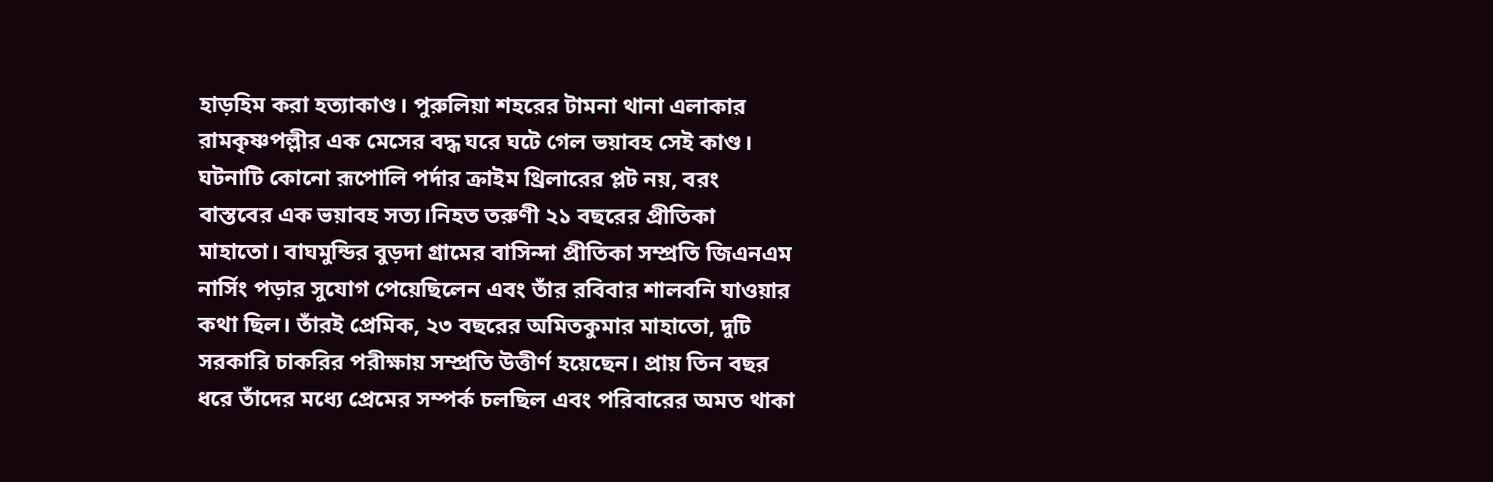হাড়হিম করা হত্যাকাণ্ড। পুরুলিয়া শহরের টামনা থানা এলাকার রামকৃষ্ণপল্লীর এক মেসের বদ্ধ ঘরে ঘটে গেল ভয়াবহ সেই কাণ্ড। ঘটনাটি কোনো রূপোলি পর্দার ক্রাইম থ্রিলারের প্লট নয়, বরং বাস্তবের এক ভয়াবহ সত্য।নিহত তরুণী ২১ বছরের প্রীতিকা মাহাতো। বাঘমুন্ডির বুড়দা গ্রামের বাসিন্দা প্রীতিকা সম্প্রতি জিএনএম নার্সিং পড়ার সুযোগ পেয়েছিলেন এবং তাঁর রবিবার শালবনি যাওয়ার কথা ছিল। তাঁরই প্রেমিক, ২৩ বছরের অমিতকুমার মাহাতো, দুটি সরকারি চাকরির পরীক্ষায় সম্প্রতি উত্তীর্ণ হয়েছেন। প্রায় তিন বছর ধরে তাঁদের মধ্যে প্রেমের সম্পর্ক চলছিল এবং পরিবারের অমত থাকা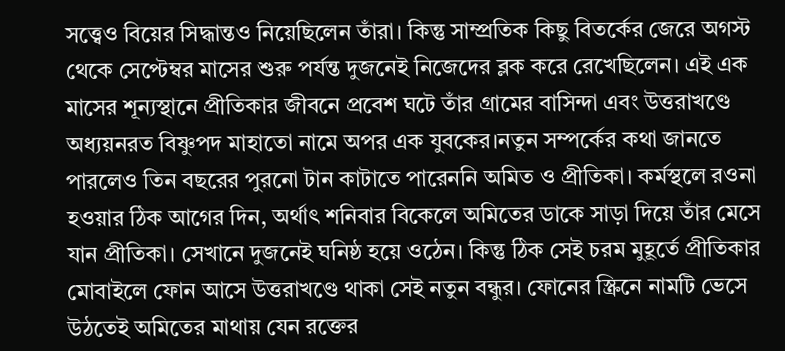সত্ত্বেও বিয়ের সিদ্ধান্তও নিয়েছিলেন তাঁরা। কিন্তু সাম্প্রতিক কিছু বিতর্কের জেরে অগস্ট থেকে সেপ্টেম্বর মাসের শুরু পর্যন্ত দুজনেই নিজেদের ব্লক করে রেখেছিলেন। এই এক মাসের শূন্যস্থানে প্রীতিকার জীবনে প্রবেশ ঘটে তাঁর গ্রামের বাসিন্দা এবং উত্তরাখণ্ডে অধ্যয়নরত বিষ্ণুপদ মাহাতো নামে অপর এক যুবকের।নতুন সম্পর্কের কথা জানতে পারলেও তিন বছরের পুরনো টান কাটাতে পারেননি অমিত ও প্রীতিকা। কর্মস্থলে রওনা হওয়ার ঠিক আগের দিন, অর্থাৎ শনিবার বিকেলে অমিতের ডাকে সাড়া দিয়ে তাঁর মেসে যান প্রীতিকা। সেখানে দুজনেই ঘনিষ্ঠ হয়ে ওঠেন। কিন্তু ঠিক সেই চরম মুহূর্তে প্রীতিকার মোবাইলে ফোন আসে উত্তরাখণ্ডে থাকা সেই নতুন বন্ধুর। ফোনের স্ক্রিনে নামটি ভেসে উঠতেই অমিতের মাথায় যেন রক্তের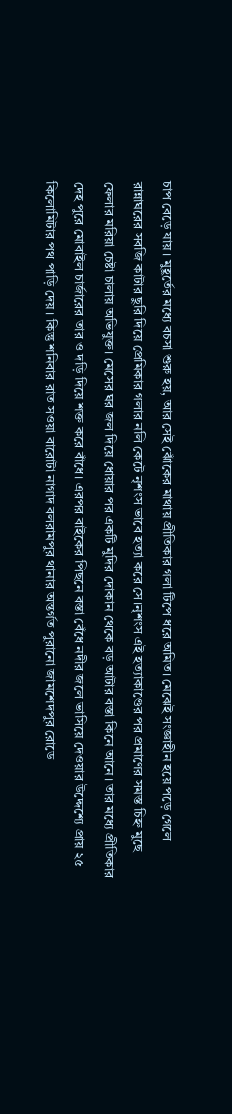চাপ বেড়ে যায়। মুহূর্তের মধ্যে বচসা শুরু হয়, আর সেই ঝোঁকের মাথায় প্রীতিকার গলা টিপে ধরে অমিত। মেঝেই সংজ্ঞাহীন হয়ে পড়ে গেলে রান্নাঘরের সবজি কাটার ছুরি দিয়ে প্রেমিকার গলার নলি কেটে নৃশংস ভাবে হত্যা করে সে।নৃশংস এই হত্যাকাণ্ডের পর প্রমাণের সমস্ত চিহ্ন মুছে ফেলার মরিয়া চেষ্টা চালায় অভিযুক্ত। মেসের ঘর জল দিয়ে ধোয়ার পর একটি মুদির দোকান থেকে বড় আটার বস্তা কিনে আনে। তার মধ্যে প্রীতিকার দেহ পুরে মোবাইল চার্জারের তার ও দড়ি দিয়ে শক্ত করে বাঁধে। এরপর বাইকের পিছনে বস্তা বেঁধে নদীর জলে ভাসিয়ে দেওয়ার উদ্দেশ্যে প্রায় ২৫ কিলোমিটার পথ পাড়ি দেয়। কিন্তু শনিবার রাত সওয়া বারোটা নাগাদ বলরামপুর থানার অন্তর্গত পুরানো জামশেদপুর রোডে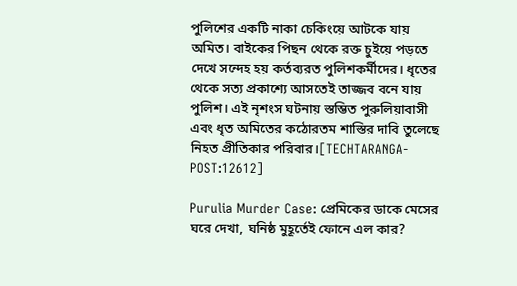পুলিশের একটি নাকা চেকিংয়ে আটকে যায় অমিত। বাইকের পিছন থেকে রক্ত চুইয়ে পড়তে দেখে সন্দেহ হয় কর্তব্যরত পুলিশকর্মীদের। ধৃতের থেকে সত্য প্রকাশ্যে আসতেই তাজ্জব বনে যায় পুলিশ। এই নৃশংস ঘটনায় স্তম্ভিত পুরুলিয়াবাসী এবং ধৃত অমিতের কঠোরতম শাস্তির দাবি তুলেছে নিহত প্রীতিকার পরিবার।[TECHTARANGA-POST:12612]

Purulia Murder Case: প্রেমিকের ডাকে মেসের ঘরে দেখা, ঘনিষ্ঠ মুহূর্তেই ফোনে এল কার?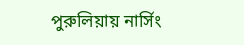পুরুলিয়ায় নার্সিং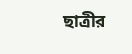ছাত্রীর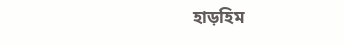হাড়হিম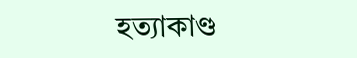হত্যাকাণ্ড